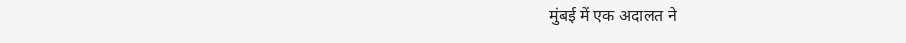मुंबई में एक अदालत ने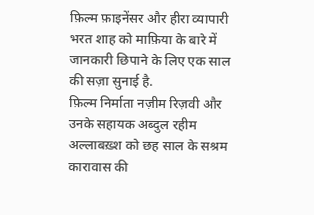फ़िल्म फ़ाइनेंसर और हीरा व्यापारी भरत शाह को माफ़िया के बारे में जानकारी छिपाने के लिए एक साल की सज़ा सुनाई है.
फ़िल्म निर्माता नज़ीम रिज़वी और उनके सहायक अब्दुल रहीम अल्लाबख़्श को छह साल के सश्रम कारावास की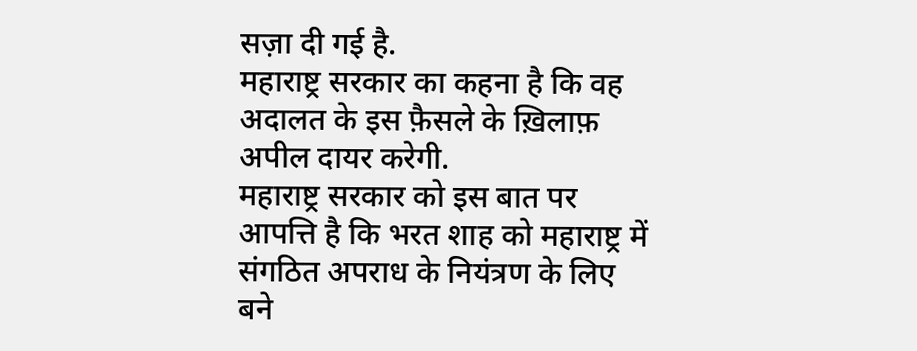सज़ा दी गई है.
महाराष्ट्र सरकार का कहना है कि वह अदालत के इस फ़ैसले के ख़िलाफ़ अपील दायर करेगी.
महाराष्ट्र सरकार को इस बात पर आपत्ति है कि भरत शाह को महाराष्ट्र में संगठित अपराध के नियंत्रण के लिए बने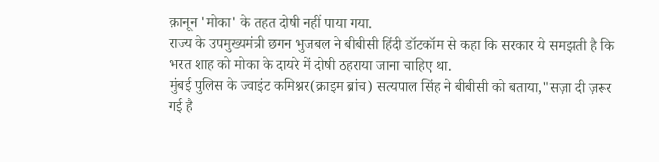क़ानून 'मोका' के तहत दोषी नहीं पाया गया.
राज्य के उपमुख्यमंत्री छगन भुजबल ने बीबीसी हिंदी डॉटकॉम से कहा कि सरकार ये समझती है कि भरत शाह को मोका के दायरे में दोषी ठहराया जाना चाहिए था.
मुंबई पुलिस के ज्वाइंट कमिश्नर(क्राइम ब्रांच) सत्यपाल सिंह ने बीबीसी को बताया,"सज़ा दी ज़रूर गई है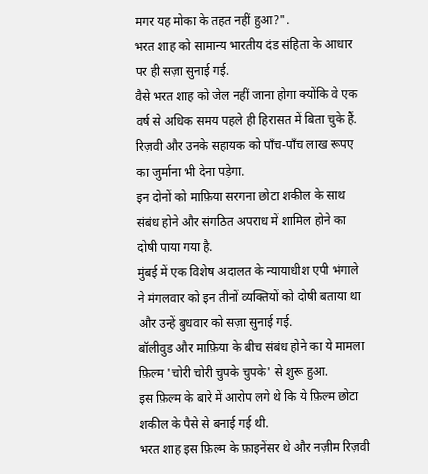मगर यह मोका के तहत नहीं हुआ?".
भरत शाह को सामान्य भारतीय दंड संहिता के आधार पर ही सज़ा सुनाई गई.
वैसे भरत शाह को जेल नहीं जाना होगा क्योंकि वे एक वर्ष से अधिक समय पहले ही हिरासत में बिता चुके हैं.
रिज़वी और उनके सहायक को पाँच-पाँच लाख रूपए का जुर्माना भी देना पड़ेगा.
इन दोनों को माफ़िया सरगना छोटा शकील के साथ संबंध होने और संगठित अपराध में शामिल होने का दोषी पाया गया है.
मुंबई में एक विशेष अदालत के न्यायाधीश एपी भंगाले ने मंगलवार को इन तीनों व्यक्तियों को दोषी बताया था और उन्हें बुधवार को सज़ा सुनाई गई.
बॉलीवुड और माफ़िया के बीच संबंध होने का ये मामला फ़िल्म 'चोरी चोरी चुपके चुपके' से शुरू हुआ.
इस फ़िल्म के बारे में आरोप लगे थे कि ये फ़िल्म छोटा शकील के पैसे से बनाई गई थी.
भरत शाह इस फ़िल्म के फ़ाइनेंसर थे और नज़ीम रिज़वी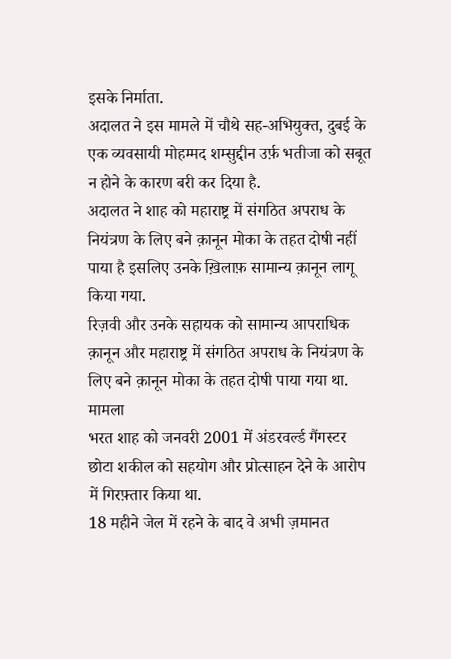इसके निर्माता.
अदालत ने इस मामले में चौथे सह-अभियुक्त, दुबई के एक व्यवसायी मोहम्मद शम्सुद्दीन उर्फ़ भतीजा को सबूत न होने के कारण बरी कर दिया है.
अदालत ने शाह को महाराष्ट्र में संगठित अपराध के नियंत्रण के लिए बने क़ानून मोका के तहत दोषी नहीं पाया है इसलिए उनके ख़िलाफ़ सामान्य क़ानून लागू किया गया.
रिज़वी और उनके सहायक को सामान्य आपराधिक क़ानून और महाराष्ट्र में संगठित अपराध के नियंत्रण के लिए बने क़ानून मोका के तहत दोषी पाया गया था.
मामला
भरत शाह को जनवरी 2001 में अंडरवर्ल्ड गैंगस्टर छोटा शकील को सहयोग और प्रोत्साहन देने के आरोप में गिरफ़्तार किया था.
18 महीने जेल में रहने के बाद वे अभी ज़मानत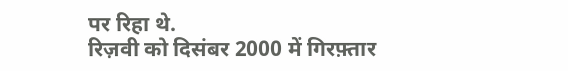पर रिहा थे.
रिज़वी को दिसंबर 2000 में गिरफ़्तार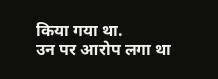किया गया था.
उन पर आरोप लगा था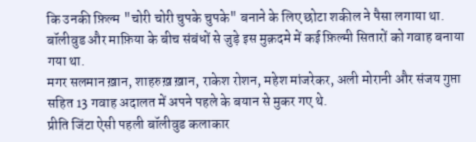कि उनकी फ़िल्म "चोरी चोरी चुपके चुपके" बनाने के लिए छोटा शकील ने पैसा लगाया था.
बॉलीवुड और माफ़िया के बीच संबंधों से जुड़े इस मुक़दमे में कई फ़िल्मी सितारों को गवाह बनाया गया था.
मगर सलमान ख़ान, शाहरुख़ ख़ान, राकेश रोशन, महेश मांजरेकर, अली मोरानी और संजय गुप्ता सहित 13 गवाह अदालत में अपने पहले के बयान से मुकर गए थे.
प्रीति जिंटा ऐसी पहली बॉलीवुड कलाकार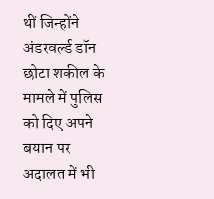थीं जिन्होंने अंडरवर्ल्ड डॉन छोटा शकील के मामले में पुलिस को दिए अपने बयान पर अदालत में भी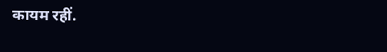कायम रहीं.